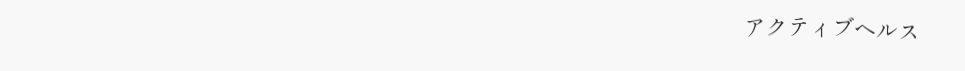アクティブヘルス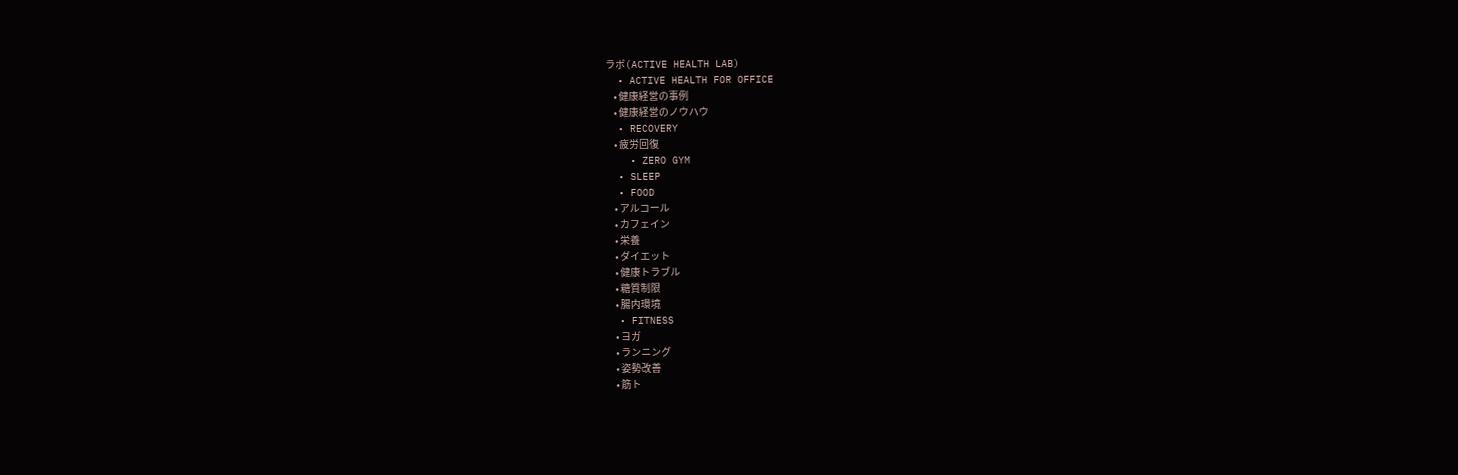ラボ(ACTIVE HEALTH LAB)
  • ACTIVE HEALTH FOR OFFICE
    • 健康経営の事例
    • 健康経営のノウハウ
  • RECOVERY
    • 疲労回復
    • ZERO GYM
  • SLEEP
  • FOOD
    • アルコール
    • カフェイン
    • 栄養
    • ダイエット
    • 健康トラブル
    • 糖質制限
    • 腸内環境
  • FITNESS
    • ヨガ
    • ランニング
    • 姿勢改善
    • 筋ト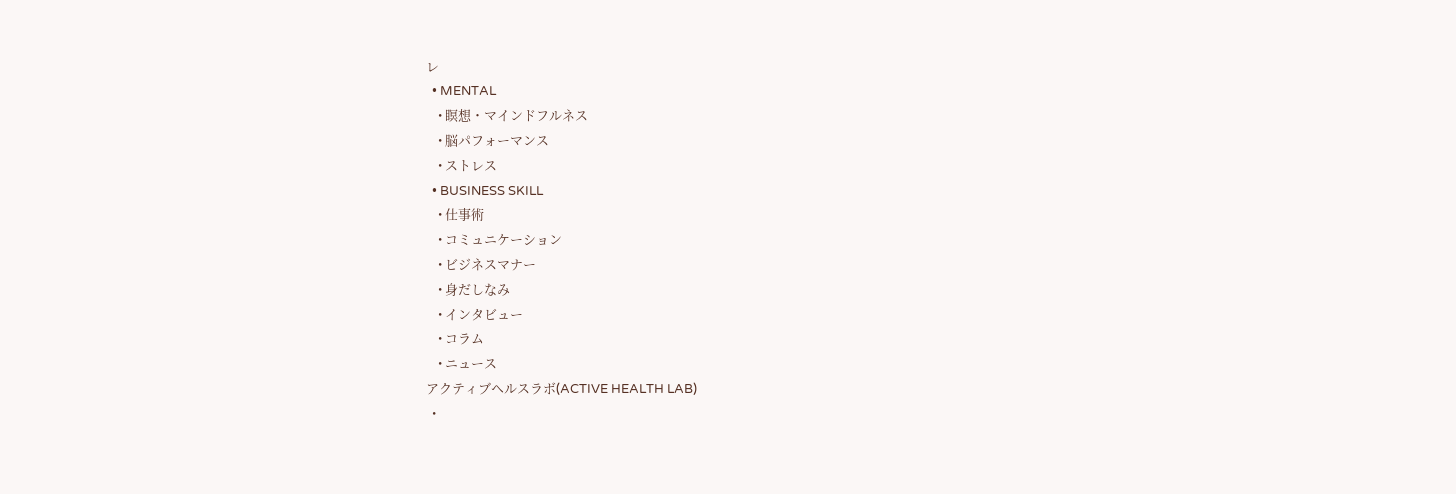レ
  • MENTAL
    • 瞑想・マインドフルネス
    • 脳パフォーマンス
    • ストレス
  • BUSINESS SKILL
    • 仕事術
    • コミュニケーション
    • ビジネスマナー
    • 身だしなみ
    • インタビュー
    • コラム
    • ニュース
アクティブヘルスラボ(ACTIVE HEALTH LAB)
  •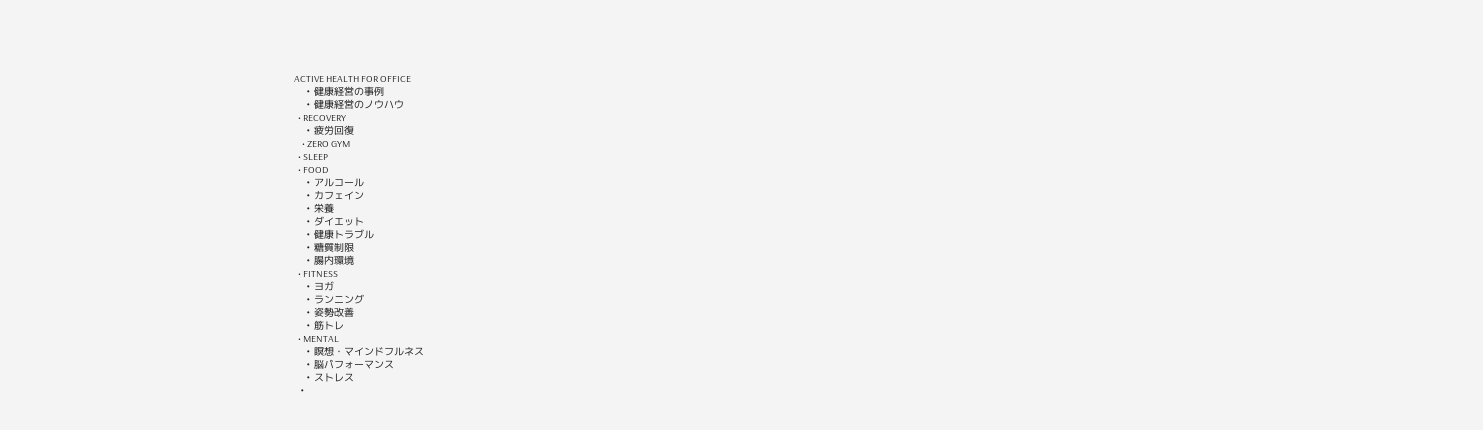ACTIVE HEALTH FOR OFFICE
    • 健康経営の事例
    • 健康経営のノウハウ
  • RECOVERY
    • 疲労回復
    • ZERO GYM
  • SLEEP
  • FOOD
    • アルコール
    • カフェイン
    • 栄養
    • ダイエット
    • 健康トラブル
    • 糖質制限
    • 腸内環境
  • FITNESS
    • ヨガ
    • ランニング
    • 姿勢改善
    • 筋トレ
  • MENTAL
    • 瞑想・マインドフルネス
    • 脳パフォーマンス
    • ストレス
  •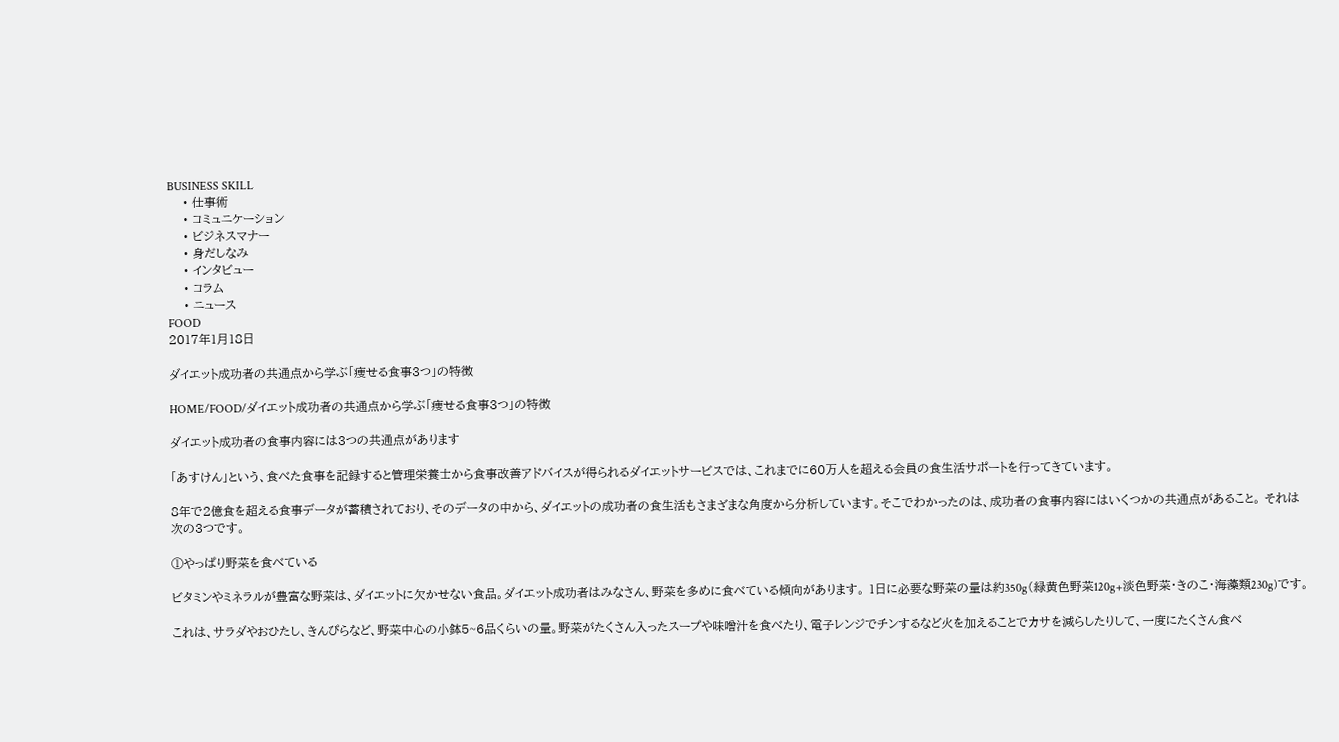BUSINESS SKILL
    • 仕事術
    • コミュニケーション
    • ビジネスマナー
    • 身だしなみ
    • インタビュー
    • コラム
    • ニュース
FOOD
2017年1月18日

ダイエット成功者の共通点から学ぶ「痩せる食事3つ」の特徴

HOME/FOOD/ダイエット成功者の共通点から学ぶ「痩せる食事3つ」の特徴

ダイエット成功者の食事内容には3つの共通点があります

「あすけん」という、食べた食事を記録すると管理栄養士から食事改善アドバイスが得られるダイエットサービスでは、これまでに60万人を超える会員の食生活サポートを行ってきています。

8年で2億食を超える食事データが蓄積されており、そのデータの中から、ダイエットの成功者の食生活もさまざまな角度から分析しています。そこでわかったのは、成功者の食事内容にはいくつかの共通点があること。 それは次の3つです。

①やっぱり野菜を食べている

ビタミンやミネラルが豊富な野菜は、ダイエットに欠かせない食品。ダイエット成功者はみなさん、野菜を多めに食べている傾向があります。 1日に必要な野菜の量は約350g(緑黄色野菜120g+淡色野菜・きのこ・海藻類230g)です。

これは、サラダやおひたし、きんぴらなど、野菜中心の小鉢5~6品くらいの量。野菜がたくさん入ったスープや味噌汁を食べたり、電子レンジでチンするなど火を加えることでカサを減らしたりして、一度にたくさん食べ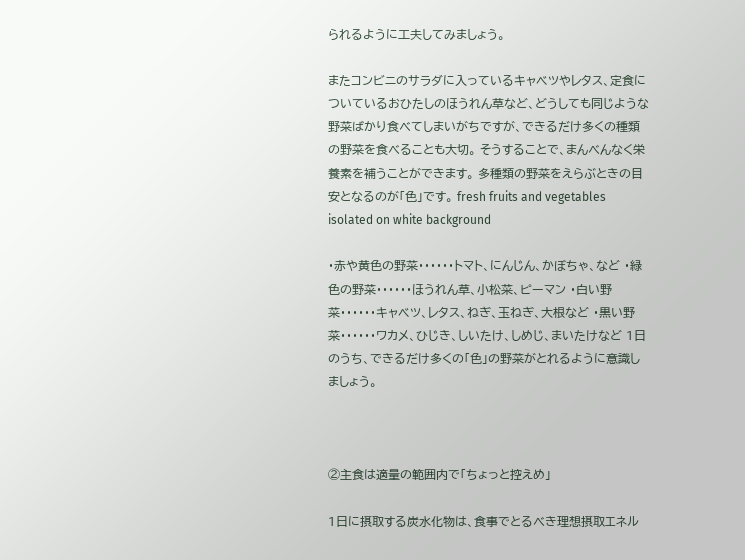られるように工夫してみましょう。

またコンビニのサラダに入っているキャベツやレタス、定食についているおひたしのほうれん草など、どうしても同じような野菜ばかり食べてしまいがちですが、できるだけ多くの種類の野菜を食べることも大切。 そうすることで、まんべんなく栄養素を補うことができます。 多種類の野菜をえらぶときの目安となるのが「色」です。 fresh fruits and vegetables isolated on white background

・赤や黄色の野菜・・・・・・トマト、にんじん、かぼちゃ、など ・緑色の野菜・・・・・・ほうれん草、小松菜、ピーマン ・白い野菜・・・・・・キャベツ、レタス、ねぎ、玉ねぎ、大根など ・黒い野菜・・・・・・ワカメ、ひじき、しいたけ、しめじ、まいたけなど 1日のうち、できるだけ多くの「色」の野菜がとれるように意識しましょう。



②主食は適量の範囲内で「ちょっと控えめ」

1日に摂取する炭水化物は、食事でとるべき理想摂取エネル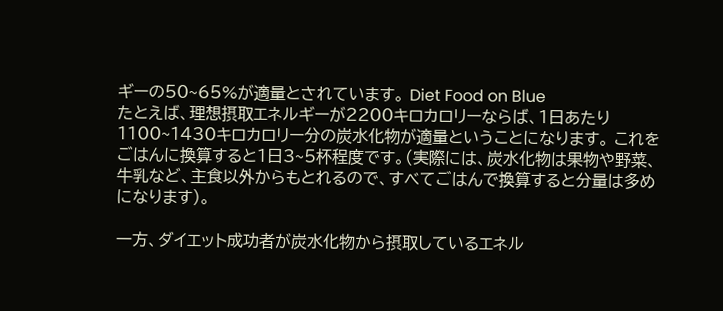ギーの50~65%が適量とされています。 Diet Food on Blue
たとえば、理想摂取エネルギーが2200キロカロリーならば、1日あたり1100~1430キロカロリー分の炭水化物が適量ということになります。 これをごはんに換算すると1日3~5杯程度です。(実際には、炭水化物は果物や野菜、牛乳など、主食以外からもとれるので、すべてごはんで換算すると分量は多めになります)。

一方、ダイエット成功者が炭水化物から摂取しているエネル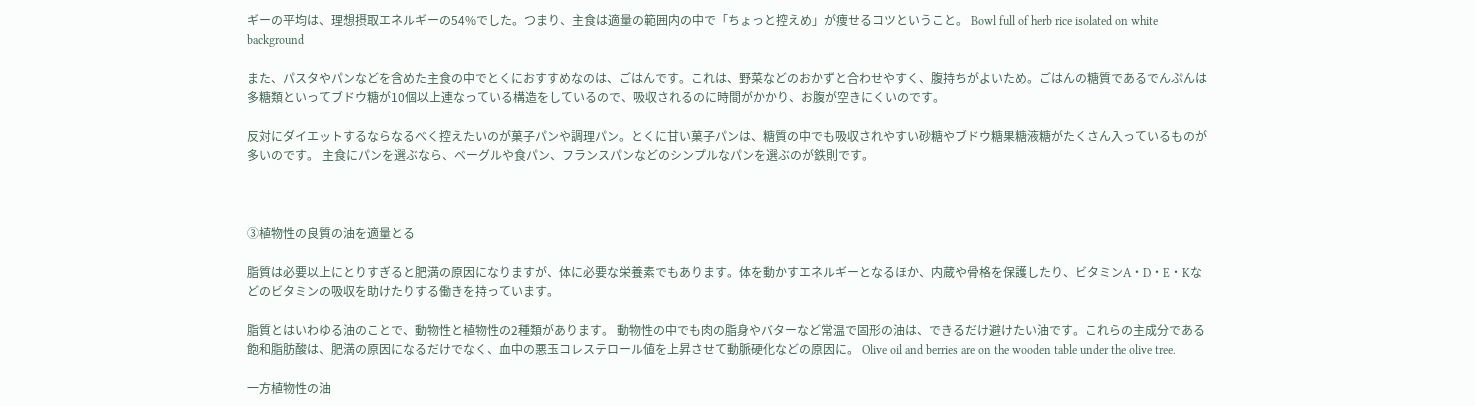ギーの平均は、理想摂取エネルギーの54%でした。つまり、主食は適量の範囲内の中で「ちょっと控えめ」が痩せるコツということ。 Bowl full of herb rice isolated on white background

また、パスタやパンなどを含めた主食の中でとくにおすすめなのは、ごはんです。これは、野菜などのおかずと合わせやすく、腹持ちがよいため。ごはんの糖質であるでんぷんは多糖類といってブドウ糖が10個以上連なっている構造をしているので、吸収されるのに時間がかかり、お腹が空きにくいのです。

反対にダイエットするならなるべく控えたいのが菓子パンや調理パン。とくに甘い菓子パンは、糖質の中でも吸収されやすい砂糖やブドウ糖果糖液糖がたくさん入っているものが多いのです。 主食にパンを選ぶなら、ベーグルや食パン、フランスパンなどのシンプルなパンを選ぶのが鉄則です。



③植物性の良質の油を適量とる

脂質は必要以上にとりすぎると肥満の原因になりますが、体に必要な栄養素でもあります。体を動かすエネルギーとなるほか、内蔵や骨格を保護したり、ビタミンA・D・E・Kなどのビタミンの吸収を助けたりする働きを持っています。

脂質とはいわゆる油のことで、動物性と植物性の2種類があります。 動物性の中でも肉の脂身やバターなど常温で固形の油は、できるだけ避けたい油です。これらの主成分である飽和脂肪酸は、肥満の原因になるだけでなく、血中の悪玉コレステロール値を上昇させて動脈硬化などの原因に。 Olive oil and berries are on the wooden table under the olive tree.

一方植物性の油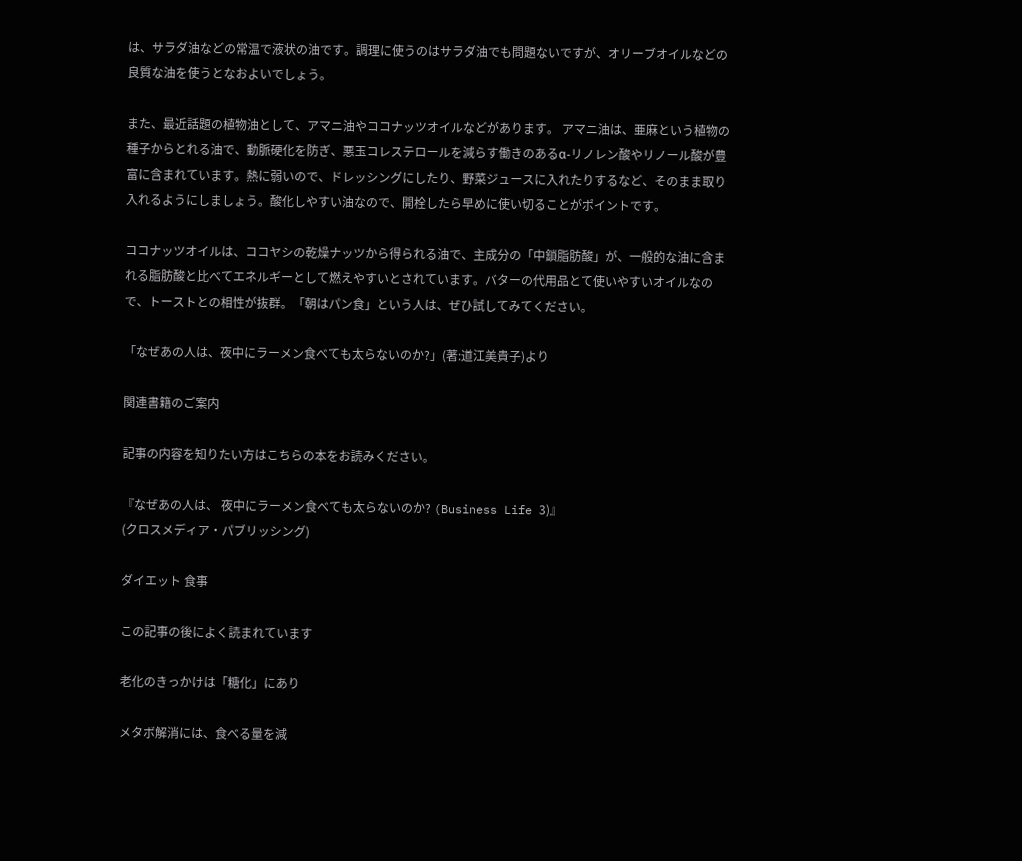は、サラダ油などの常温で液状の油です。調理に使うのはサラダ油でも問題ないですが、オリーブオイルなどの良質な油を使うとなおよいでしょう。

また、最近話題の植物油として、アマニ油やココナッツオイルなどがあります。 アマニ油は、亜麻という植物の種子からとれる油で、動脈硬化を防ぎ、悪玉コレステロールを減らす働きのあるα-リノレン酸やリノール酸が豊富に含まれています。熱に弱いので、ドレッシングにしたり、野菜ジュースに入れたりするなど、そのまま取り入れるようにしましょう。酸化しやすい油なので、開栓したら早めに使い切ることがポイントです。

ココナッツオイルは、ココヤシの乾燥ナッツから得られる油で、主成分の「中鎖脂肪酸」が、一般的な油に含まれる脂肪酸と比べてエネルギーとして燃えやすいとされています。バターの代用品とて使いやすいオイルなので、トーストとの相性が抜群。「朝はパン食」という人は、ぜひ試してみてください。

「なぜあの人は、夜中にラーメン食べても太らないのか?」(著:道江美貴子)より

関連書籍のご案内

記事の内容を知りたい方はこちらの本をお読みください。

『なぜあの人は、 夜中にラーメン食べても太らないのか? (Business Life 3)』
(クロスメディア・パブリッシング)

ダイエット 食事

この記事の後によく読まれています

老化のきっかけは「糖化」にあり

メタボ解消には、食べる量を減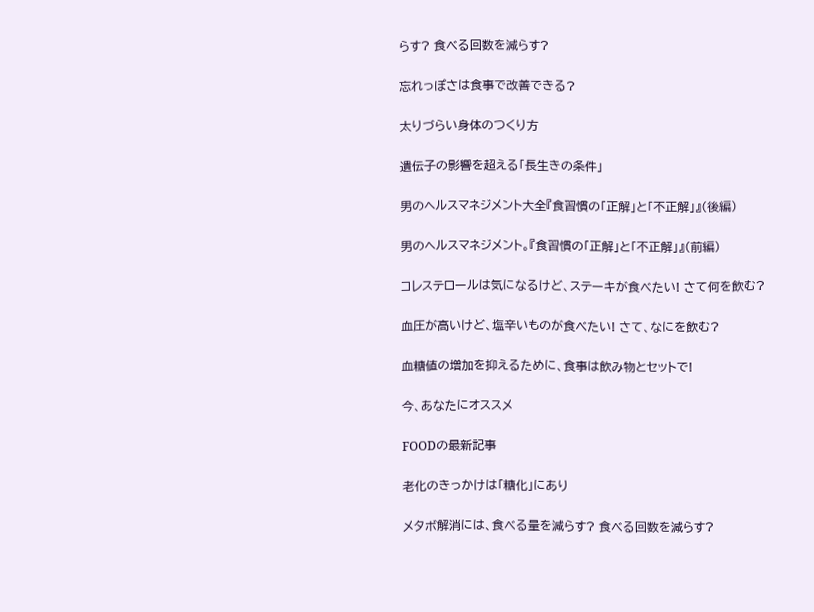らす? 食べる回数を減らす?

忘れっぽさは食事で改善できる?

太りづらい身体のつくり方

遺伝子の影響を超える「長生きの条件」

男のヘルスマネジメント大全『食習慣の「正解」と「不正解」』(後編)

男のヘルスマネジメント。『食習慣の「正解」と「不正解」』(前編)

コレステロールは気になるけど、ステーキが食べたい! さて何を飲む?

血圧が高いけど、塩辛いものが食べたい! さて、なにを飲む?

血糖値の増加を抑えるために、食事は飲み物とセットで!

今、あなたにオススメ

FOODの最新記事

老化のきっかけは「糖化」にあり

メタボ解消には、食べる量を減らす? 食べる回数を減らす?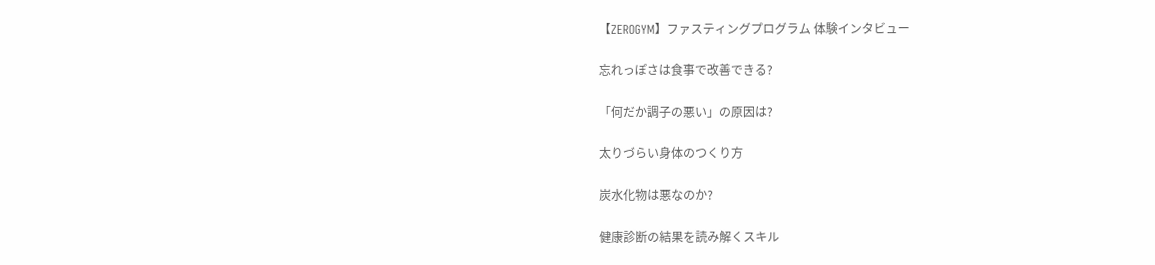【ZEROGYM】ファスティングプログラム 体験インタビュー

忘れっぽさは食事で改善できる?

「何だか調子の悪い」の原因は?

太りづらい身体のつくり方

炭水化物は悪なのか?

健康診断の結果を読み解くスキル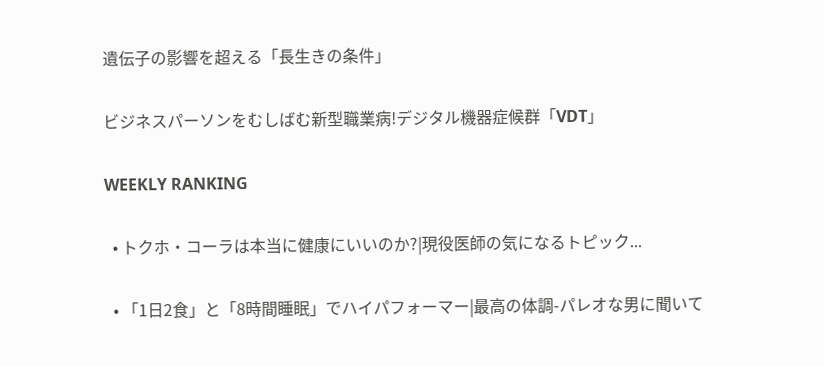遺伝子の影響を超える「長生きの条件」

ビジネスパーソンをむしばむ新型職業病!デジタル機器症候群「VDT」

WEEKLY RANKING

  • トクホ・コーラは本当に健康にいいのか?|現役医師の気になるトピック...

  • 「1日2食」と「8時間睡眠」でハイパフォーマー|最高の体調-パレオな男に聞いて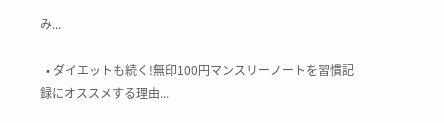み...

  • ダイエットも続く!無印100円マンスリーノートを習慣記録にオススメする理由...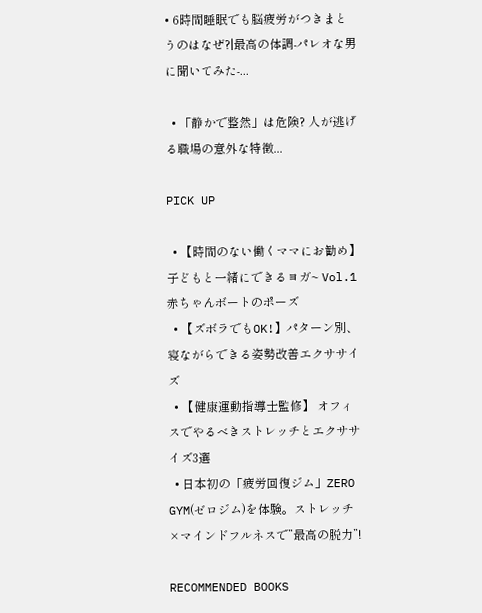• 6時間睡眠でも脳疲労がつきまとうのはなぜ?|最高の体調-パレオな男に聞いてみた-...

  • 「静かで整然」は危険? 人が逃げる職場の意外な特徴...

PICK UP

  • 【時間のない働くママにお勧め】子どもと一緒にできるヨガ~ Vol.1 赤ちゃんボートのポーズ
  • 【ズボラでもOK!】パターン別、寝ながらできる姿勢改善エクササイズ
  • 【健康運動指導士監修】 オフィスでやるべきストレッチとエクササイズ3選
  • 日本初の「疲労回復ジム」ZERO GYM(ゼロジム)を体験。ストレッチ×マインドフルネスで”最高の脱力”!

RECOMMENDED BOOKS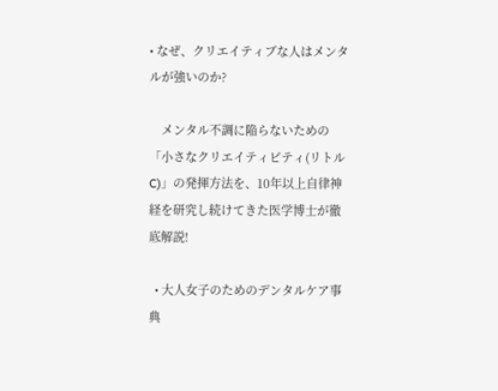• なぜ、クリエイティブな人はメンタルが強いのか?

    メンタル不調に陥らないための「小さなクリエイティビティ(リトルC)」の発揮方法を、10年以上自律神経を研究し続けてきた医学博士が徹底解説!

  • 大人女子のためのデンタルケア事典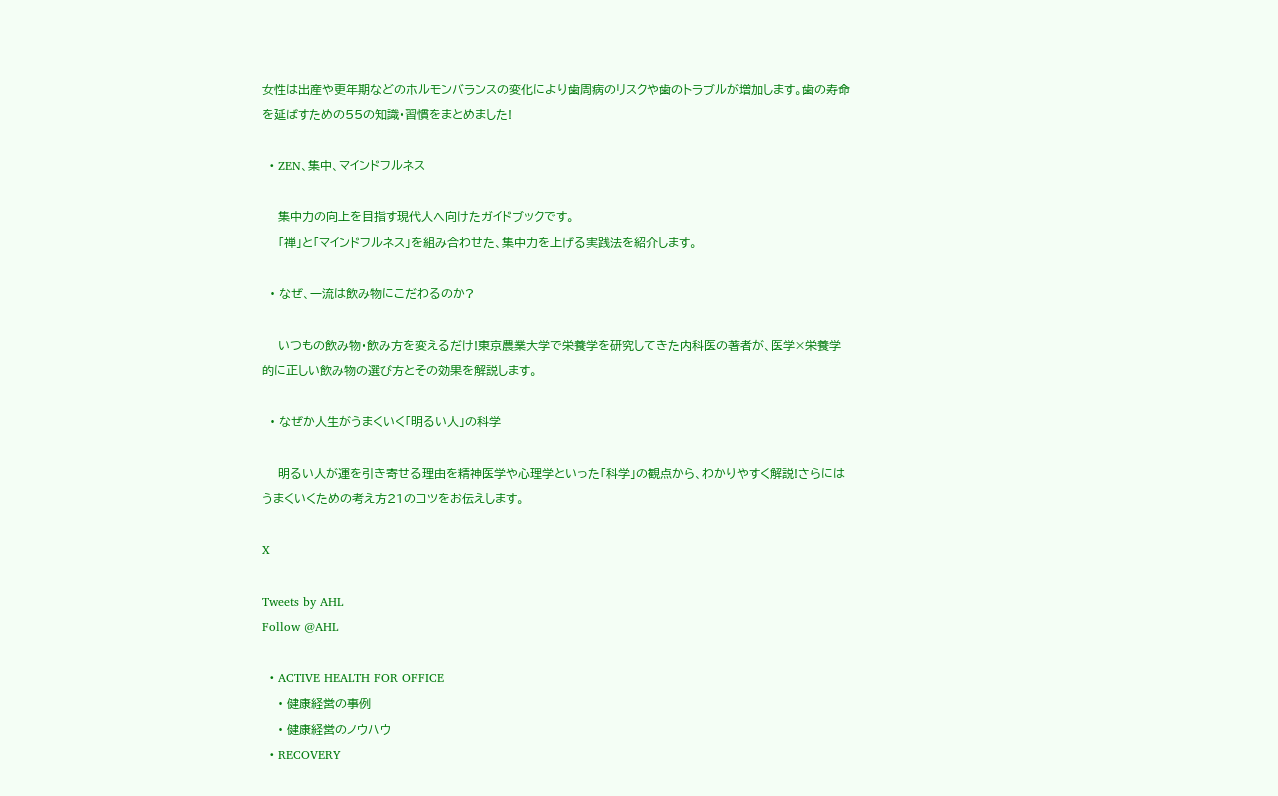女性は出産や更年期などのホルモンバランスの変化により歯周病のリスクや歯のトラブルが増加します。歯の寿命を延ばすための55の知識・習慣をまとめました!

  • ZEN、集中、マインドフルネス

    集中力の向上を目指す現代人へ向けたガイドブックです。
    「禅」と「マインドフルネス」を組み合わせた、集中力を上げる実践法を紹介します。

  • なぜ、一流は飲み物にこだわるのか?

    いつもの飲み物・飲み方を変えるだけ!東京農業大学で栄養学を研究してきた内科医の著者が、医学×栄養学的に正しい飲み物の選び方とその効果を解説します。

  • なぜか人生がうまくいく「明るい人」の科学

    明るい人が運を引き寄せる理由を精神医学や心理学といった「科学」の観点から、わかりやすく解説!さらにはうまくいくための考え方21のコツをお伝えします。

X

Tweets by AHL
Follow @AHL

  • ACTIVE HEALTH FOR OFFICE
    • 健康経営の事例
    • 健康経営のノウハウ
  • RECOVERY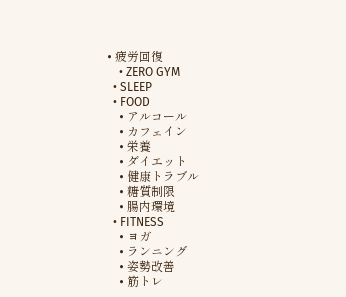• 疲労回復
    • ZERO GYM
  • SLEEP
  • FOOD
    • アルコール
    • カフェイン
    • 栄養
    • ダイエット
    • 健康トラブル
    • 糖質制限
    • 腸内環境
  • FITNESS
    • ヨガ
    • ランニング
    • 姿勢改善
    • 筋トレ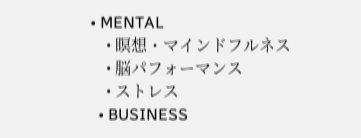• MENTAL
    • 瞑想・マインドフルネス
    • 脳パフォーマンス
    • ストレス
  • BUSINESS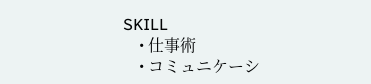SKILL
    • 仕事術
    • コミュニケーシ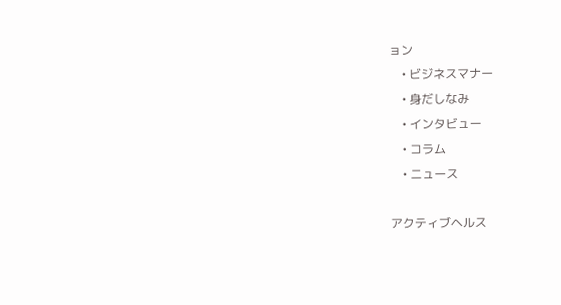ョン
    • ビジネスマナー
    • 身だしなみ
    • インタビュー
    • コラム
    • ニュース

アクティブヘルス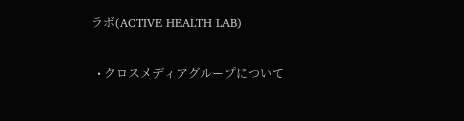ラボ(ACTIVE HEALTH LAB)

  • クロスメディアグループについて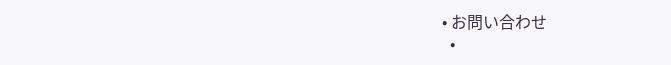• お問い合わせ
  •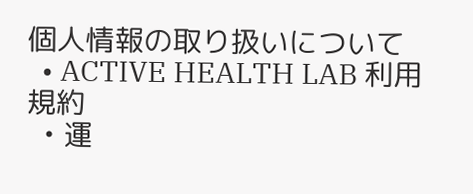個人情報の取り扱いについて
  • ACTIVE HEALTH LAB 利用規約
  • 運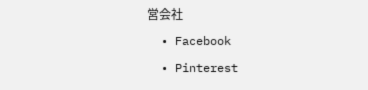営会社
  • Facebook
  • Pinterest